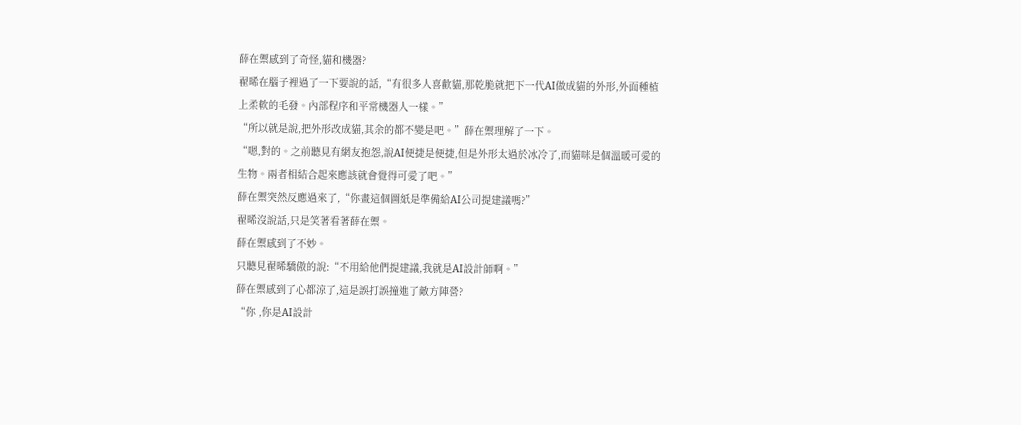薛在禦感到了奇怪,貓和機器?
翟晞在腦子裡過了一下要說的話,“有很多人喜歡貓,那乾脆就把下一代AI做成貓的外形,外面種植上柔軟的毛發。內部程序和平常機器人一樣。”
“所以就是說,把外形改成貓,其余的都不變是吧。”薛在禦理解了一下。
“嗯,對的。之前聽見有網友抱怨,說AI便捷是便捷,但是外形太過於冰冷了,而貓咪是個溫暖可愛的生物。兩者相結合起來應該就會覺得可愛了吧。”
薛在禦突然反應過來了,“你畫這個圖紙是準備給AI公司提建議嗎?”
翟晞沒說話,只是笑著看著薛在禦。
薛在禦感到了不妙。
只聽見翟晞驕傲的說:“不用給他們提建議,我就是AI設計師啊。”
薛在禦感到了心都涼了,這是誤打誤撞進了敵方陣營?
“你 ,你是AI設計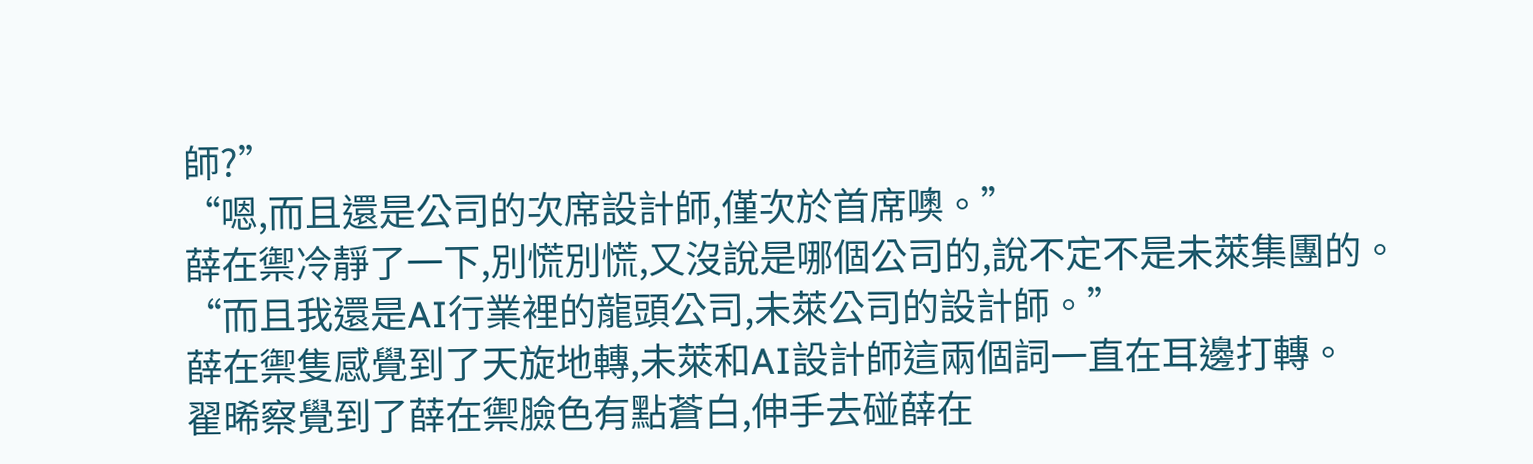師?”
“嗯,而且還是公司的次席設計師,僅次於首席噢。”
薛在禦冷靜了一下,別慌別慌,又沒說是哪個公司的,說不定不是未萊集團的。
“而且我還是AI行業裡的龍頭公司,未萊公司的設計師。”
薛在禦隻感覺到了天旋地轉,未萊和AI設計師這兩個詞一直在耳邊打轉。
翟晞察覺到了薛在禦臉色有點蒼白,伸手去碰薛在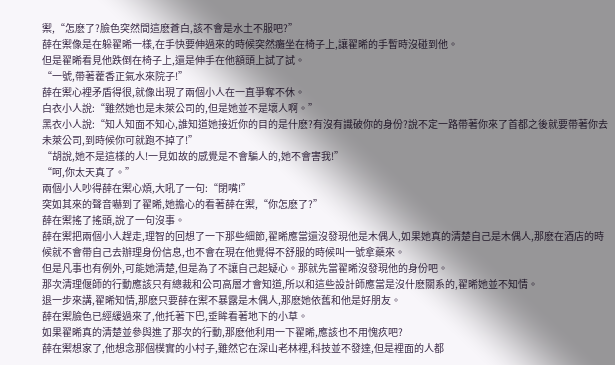禦,“怎麽了?臉色突然間這麽蒼白,該不會是水土不服吧?”
薛在禦像是在躲翟晞一樣,在手快要伸過來的時候突然癱坐在椅子上,讓翟晞的手暫時沒碰到他。
但是翟晞看見他跌倒在椅子上,還是伸手在他額頭上試了試。
“一號,帶著藿香正氣水來院子!”
薛在禦心裡矛盾得很,就像出現了兩個小人在一直爭奪不休。
白衣小人說:“雖然她也是未萊公司的,但是她並不是壞人啊。”
黑衣小人說:“知人知面不知心,誰知道她接近你的目的是什麽?有沒有識破你的身份?說不定一路帶著你來了首都之後就要帶著你去未萊公司,到時候你可就跑不掉了!”
“胡說,她不是這樣的人!一見如故的感覺是不會騙人的,她不會害我!”
“呵,你太天真了。”
兩個小人吵得薛在禦心煩,大吼了一句:“閉嘴!”
突如其來的聲音嚇到了翟晞,她擔心的看著薛在禦,“你怎麽了?”
薛在禦搖了搖頭,說了一句沒事。
薛在禦把兩個小人趕走,理智的回想了一下那些細節,翟晞應當還沒發現他是木偶人,如果她真的清楚自己是木偶人,那麽在酒店的時候就不會帶自己去辦理身份信息,也不會在現在他覺得不舒服的時候叫一號拿藥來。
但是凡事也有例外,可能她清楚,但是為了不讓自己起疑心。那就先當翟晞沒發現他的身份吧。
那次清理偃師的行動應該只有總裁和公司高層才會知道,所以和這些設計師應當是沒什麽關系的,翟晞她並不知情。
退一步來講,翟晞知情,那麽只要薛在禦不暴露是木偶人,那麽她依舊和他是好朋友。
薛在禦臉色已經緩過來了,他托著下巴,垂眸看著地下的小草。
如果翟晞真的清楚並參與進了那次的行動,那麽他利用一下翟晞,應該也不用愧疚吧?
薛在禦想家了,他想念那個樸實的小村子,雖然它在深山老林裡,科技並不發達,但是裡面的人都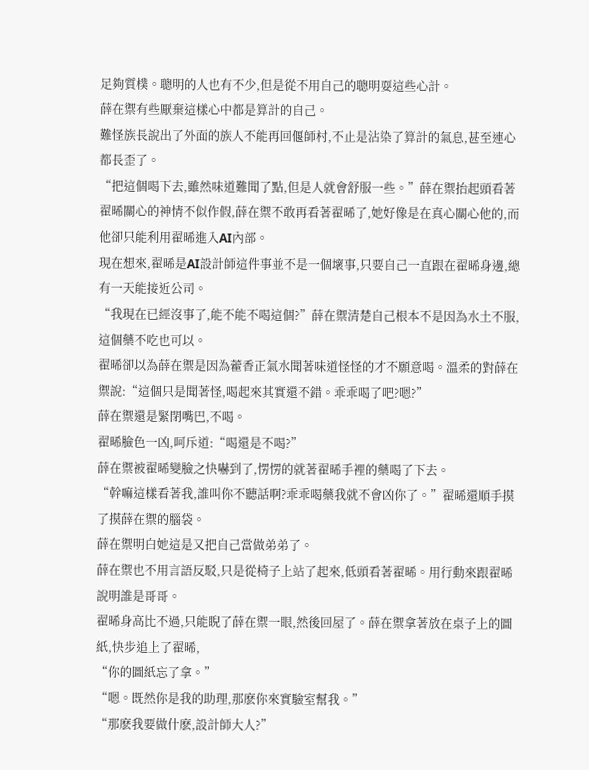足夠質樸。聰明的人也有不少,但是從不用自己的聰明耍這些心計。
薛在禦有些厭棄這樣心中都是算計的自己。
難怪族長說出了外面的族人不能再回偃師村,不止是沾染了算計的氣息,甚至連心都長歪了。
“把這個喝下去,雖然味道難聞了點,但是人就會舒服一些。”薛在禦抬起頭看著翟晞關心的神情不似作假,薛在禦不敢再看著翟晞了,她好像是在真心關心他的,而他卻只能利用翟晞進入AI內部。
現在想來,翟晞是AI設計師這件事並不是一個壞事,只要自己一直跟在翟晞身邊,總有一天能接近公司。
“我現在已經沒事了,能不能不喝這個?”薛在禦清楚自己根本不是因為水土不服,這個藥不吃也可以。
翟晞卻以為薛在禦是因為藿香正氣水聞著味道怪怪的才不願意喝。溫柔的對薛在禦說:“這個只是聞著怪,喝起來其實還不錯。乖乖喝了吧?嗯?”
薛在禦還是緊閉嘴巴,不喝。
翟晞臉色一凶,呵斥道:“喝還是不喝?”
薛在禦被翟晞變臉之快嚇到了,愣愣的就著翟晞手裡的藥喝了下去。
“幹嘛這樣看著我,誰叫你不聽話啊?乖乖喝藥我就不會凶你了。”翟晞還順手摸了摸薛在禦的腦袋。
薛在禦明白她這是又把自己當做弟弟了。
薛在禦也不用言語反駁,只是從椅子上站了起來,低頭看著翟晞。用行動來跟翟晞說明誰是哥哥。
翟晞身高比不過,只能睨了薛在禦一眼,然後回屋了。薛在禦拿著放在桌子上的圖紙,快步追上了翟晞,
“你的圖紙忘了拿。”
“嗯。既然你是我的助理,那麽你來實驗室幫我。”
“那麽我要做什麽,設計師大人?”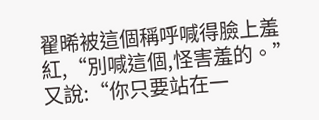翟晞被這個稱呼喊得臉上羞紅,“別喊這個,怪害羞的。”又說:“你只要站在一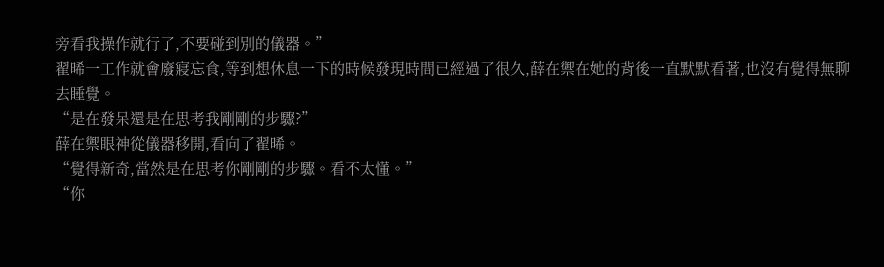旁看我操作就行了,不要碰到別的儀器。”
翟晞一工作就會廢寢忘食,等到想休息一下的時候發現時間已經過了很久,薛在禦在她的背後一直默默看著,也沒有覺得無聊去睡覺。
“是在發呆還是在思考我剛剛的步驟?”
薛在禦眼神從儀器移開,看向了翟晞。
“覺得新奇,當然是在思考你剛剛的步驟。看不太懂。”
“你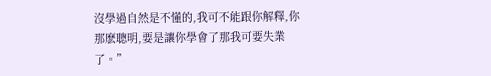沒學過自然是不懂的,我可不能跟你解釋,你那麽聰明,要是讓你學會了那我可要失業了。”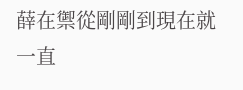薛在禦從剛剛到現在就一直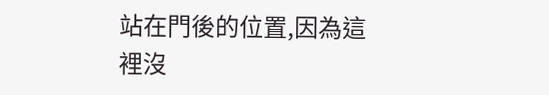站在門後的位置,因為這裡沒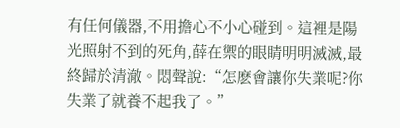有任何儀器,不用擔心不小心碰到。這裡是陽光照射不到的死角,薛在禦的眼睛明明滅滅,最終歸於清澈。悶聲說:“怎麽會讓你失業呢?你失業了就養不起我了。”